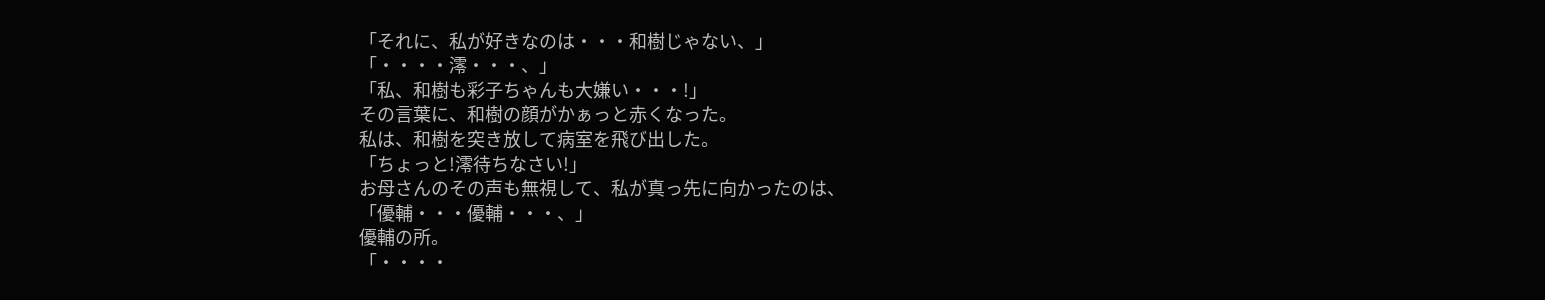「それに、私が好きなのは・・・和樹じゃない、」
「・・・・澪・・・、」
「私、和樹も彩子ちゃんも大嫌い・・・!」
その言葉に、和樹の顔がかぁっと赤くなった。
私は、和樹を突き放して病室を飛び出した。
「ちょっと!澪待ちなさい!」
お母さんのその声も無視して、私が真っ先に向かったのは、
「優輔・・・優輔・・・、」
優輔の所。
「・・・・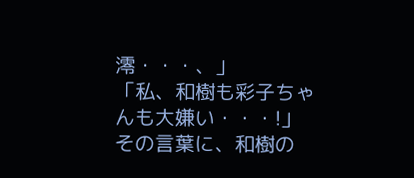澪・・・、」
「私、和樹も彩子ちゃんも大嫌い・・・!」
その言葉に、和樹の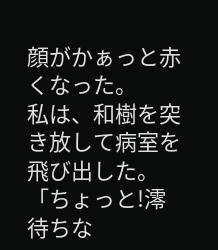顔がかぁっと赤くなった。
私は、和樹を突き放して病室を飛び出した。
「ちょっと!澪待ちな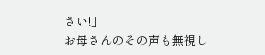さい!」
お母さんのその声も無視し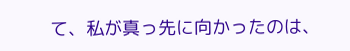て、私が真っ先に向かったのは、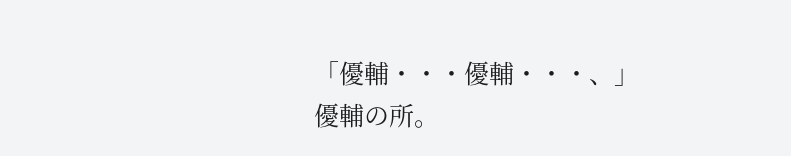「優輔・・・優輔・・・、」
優輔の所。